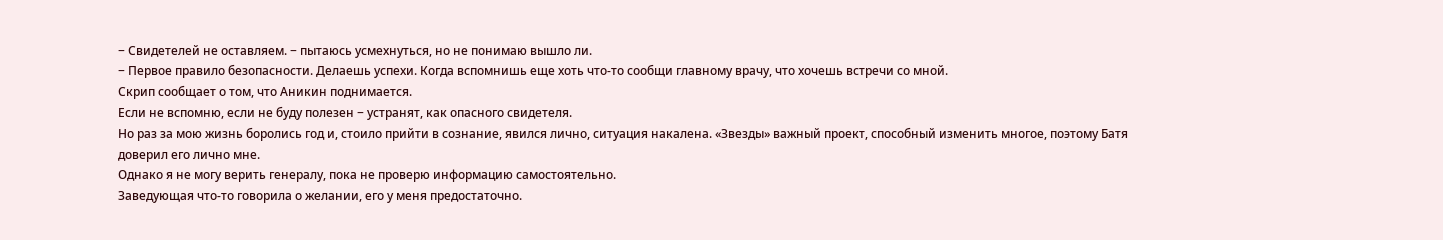− Свидетелей не оставляем. − пытаюсь усмехнуться, но не понимаю вышло ли.
− Первое правило безопасности. Делаешь успехи. Когда вспомнишь еще хоть что-то сообщи главному врачу, что хочешь встречи со мной.
Скрип сообщает о том, что Аникин поднимается.
Если не вспомню, если не буду полезен − устранят, как опасного свидетеля.
Но раз за мою жизнь боролись год и, стоило прийти в сознание, явился лично, ситуация накалена. «Звезды» важный проект, способный изменить многое, поэтому Батя доверил его лично мне.
Однако я не могу верить генералу, пока не проверю информацию самостоятельно.
Заведующая что-то говорила о желании, его у меня предостаточно.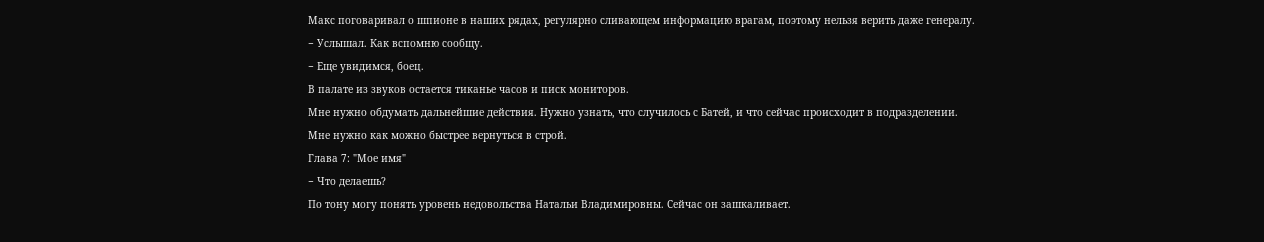Макс поговаривал о шпионе в наших рядах, регулярно сливающем информацию врагам, поэтому нельзя верить даже генералу.
− Услышал. Как вспомню сообщу.
− Еще увидимся, боец.
В палате из звуков остается тиканье часов и писк мониторов.
Мне нужно обдумать дальнейшие действия. Нужно узнать, что случилось с Батей, и что сейчас происходит в подразделении.
Мне нужно как можно быстрее вернуться в строй.
Глава 7: "Мое имя"
− Что делаешь?
По тону могу понять уровень недовольства Натальи Владимировны. Сейчас он зашкаливает.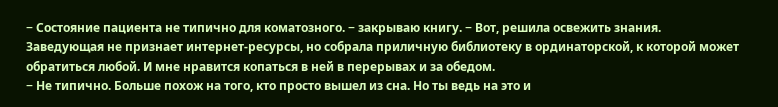− Состояние пациента не типично для коматозного. − закрываю книгу. − Вот, решила освежить знания.
Заведующая не признает интернет-ресурсы, но собрала приличную библиотеку в ординаторской, к которой может обратиться любой. И мне нравится копаться в ней в перерывах и за обедом.
− Не типично. Больше похож на того, кто просто вышел из сна. Но ты ведь на это и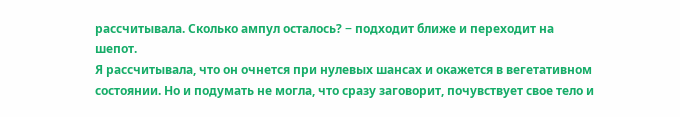рассчитывала. Сколько ампул осталось? − подходит ближе и переходит на шепот.
Я рассчитывала, что он очнется при нулевых шансах и окажется в вегетативном состоянии. Но и подумать не могла, что сразу заговорит, почувствует свое тело и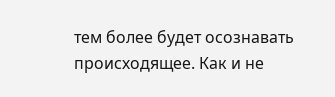тем более будет осознавать происходящее. Как и не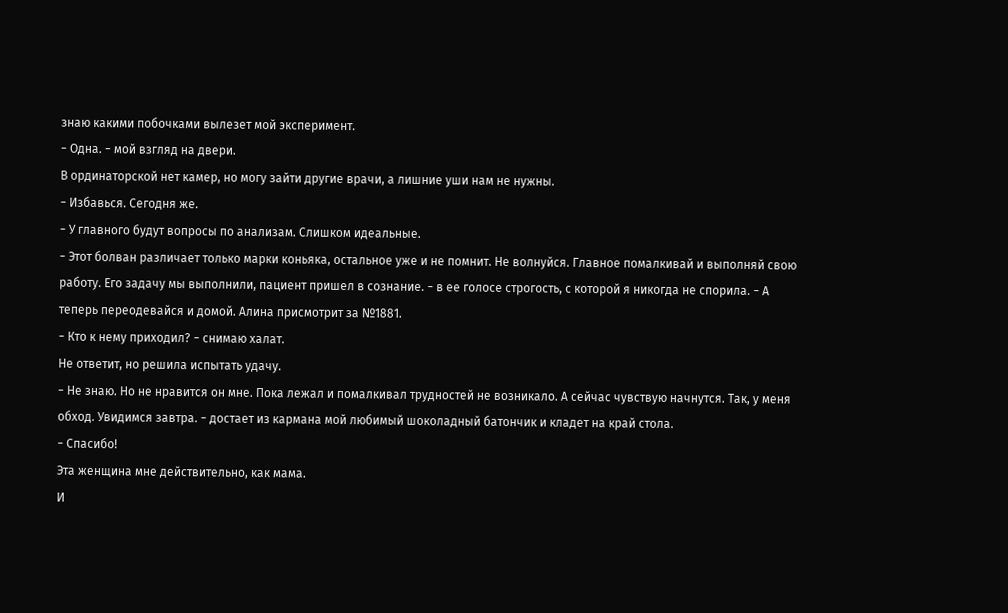знаю какими побочками вылезет мой эксперимент.
− Одна. − мой взгляд на двери.
В ординаторской нет камер, но могу зайти другие врачи, а лишние уши нам не нужны.
− Избавься. Сегодня же.
− У главного будут вопросы по анализам. Слишком идеальные.
− Этот болван различает только марки коньяка, остальное уже и не помнит. Не волнуйся. Главное помалкивай и выполняй свою работу. Его задачу мы выполнили, пациент пришел в сознание. − в ее голосе строгость, с которой я никогда не спорила. − А теперь переодевайся и домой. Алина присмотрит за №1881.
− Кто к нему приходил? − снимаю халат.
Не ответит, но решила испытать удачу.
− Не знаю. Но не нравится он мне. Пока лежал и помалкивал трудностей не возникало. А сейчас чувствую начнутся. Так, у меня обход. Увидимся завтра. − достает из кармана мой любимый шоколадный батончик и кладет на край стола.
− Спасибо!
Эта женщина мне действительно, как мама.
И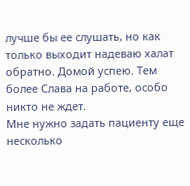лучше бы ее слушать, но как только выходит надеваю халат обратно. Домой успею. Тем более Слава на работе, особо никто не ждет.
Мне нужно задать пациенту еще несколько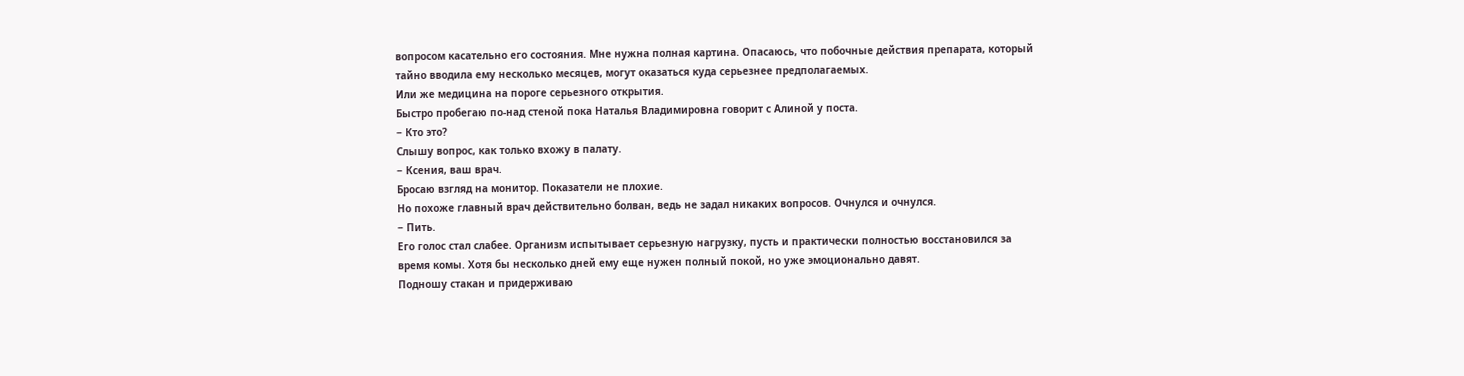вопросом касательно его состояния. Мне нужна полная картина. Опасаюсь, что побочные действия препарата, который тайно вводила ему несколько месяцев, могут оказаться куда серьезнее предполагаемых.
Или же медицина на пороге серьезного открытия.
Быстро пробегаю по-над стеной пока Наталья Владимировна говорит с Алиной у поста.
− Кто это?
Слышу вопрос, как только вхожу в палату.
− Ксения, ваш врач.
Бросаю взгляд на монитор. Показатели не плохие.
Но похоже главный врач действительно болван, ведь не задал никаких вопросов. Очнулся и очнулся.
− Пить.
Его голос стал слабее. Организм испытывает серьезную нагрузку, пусть и практически полностью восстановился за время комы. Хотя бы несколько дней ему еще нужен полный покой, но уже эмоционально давят.
Подношу стакан и придерживаю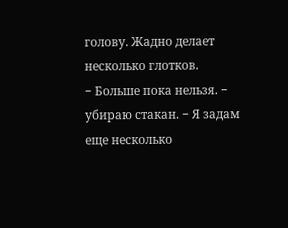голову. Жадно делает несколько глотков.
− Больше пока нельзя. − убираю стакан. − Я задам еще несколько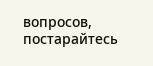вопросов, постарайтесь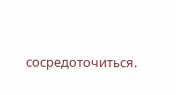сосредоточиться.